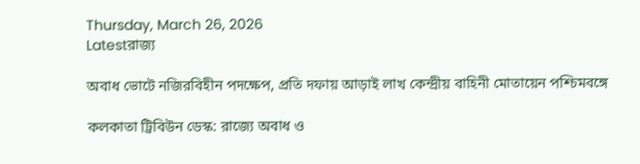Thursday, March 26, 2026
Latestরাজ্য

অবাধ ভোটে নজিরবিহীন পদক্ষেপ, প্রতি দফায় আড়াই লাখ কেন্দ্রীয় বাহিনী মোতায়েন পশ্চিমবঙ্গে

কলকাতা ট্রিবিউন ডেস্ক: রাজ্যে অবাধ ও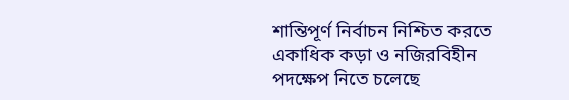শান্তিপূর্ণ নির্বাচন নিশ্চিত করতে একাধিক কড়া ও নজিরবিহীন পদক্ষেপ নিতে চলেছে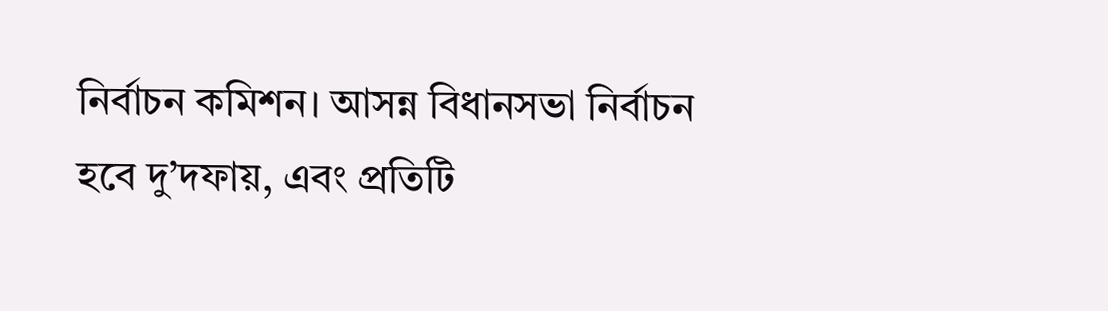নির্বাচন কমিশন। আসন্ন বিধানসভা নির্বাচন হবে দু’দফায়, এবং প্রতিটি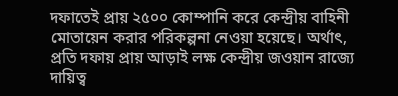দফাতেই প্রায় ২৫০০ কোম্পানি করে কেন্দ্রীয় বাহিনী মোতায়েন করার পরিকল্পনা নেওয়া হয়েছে। অর্থাৎ, প্রতি দফায় প্রায় আড়াই লক্ষ কেন্দ্রীয় জওয়ান রাজ্যে দায়িত্ব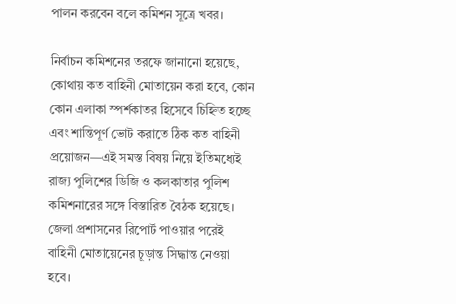পালন করবেন বলে কমিশন সূত্রে খবর।

নির্বাচন কমিশনের তরফে জানানো হয়েছে, কোথায় কত বাহিনী মোতায়েন করা হবে, কোন কোন এলাকা স্পর্শকাতর হিসেবে চিহ্নিত হচ্ছে এবং শান্তিপূর্ণ ভোট করাতে ঠিক কত বাহিনী প্রয়োজন—এই সমস্ত বিষয় নিয়ে ইতিমধ্যেই রাজ্য পুলিশের ডিজি ও কলকাতার পুলিশ কমিশনারের সঙ্গে বিস্তারিত বৈঠক হয়েছে। জেলা প্রশাসনের রিপোর্ট পাওয়ার পরেই বাহিনী মোতায়েনের চূড়ান্ত সিদ্ধান্ত নেওয়া হবে।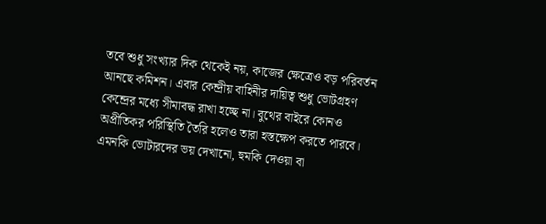তবে শুধু সংখ্যার দিক থেকেই নয়, কাজের ক্ষেত্রেও বড় পরিবর্তন আনছে কমিশন। এবার কেন্দ্রীয় বাহিনীর দায়িত্ব শুধু ভোটগ্রহণ কেন্দ্রের মধ্যে সীমাবদ্ধ রাখা হচ্ছে না। বুথের বাইরে কোনও অপ্রীতিকর পরিস্থিতি তৈরি হলেও তারা হস্তক্ষেপ করতে পারবে। এমনকি ভোটারদের ভয় দেখানো, হুমকি দেওয়া বা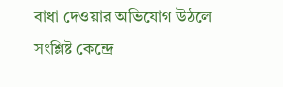বাধা দেওয়ার অভিযোগ উঠলে সংশ্লিষ্ট কেন্দ্রে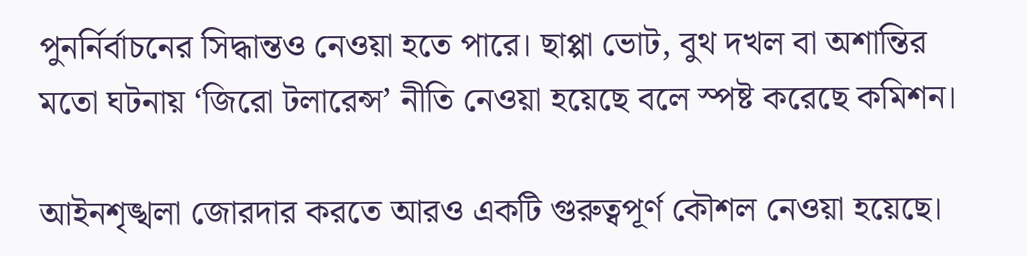পুনর্নির্বাচনের সিদ্ধান্তও নেওয়া হতে পারে। ছাপ্পা ভোট, বুথ দখল বা অশান্তির মতো ঘটনায় ‘জিরো টলারেন্স’ নীতি নেওয়া হয়েছে বলে স্পষ্ট করেছে কমিশন।

আইনশৃঙ্খলা জোরদার করতে আরও একটি গুরুত্বপূর্ণ কৌশল নেওয়া হয়েছে।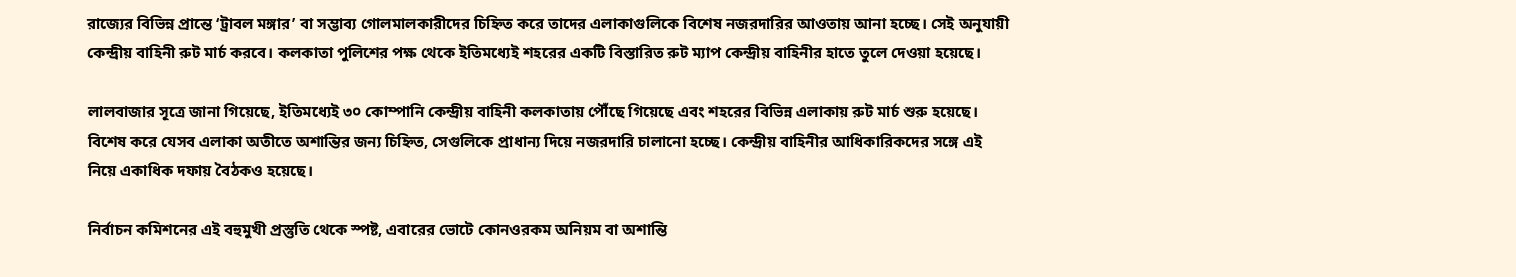রাজ্যের বিভিন্ন প্রান্তে ‘ট্রাবল মঙ্গার’ বা সম্ভাব্য গোলমালকারীদের চিহ্নিত করে তাদের এলাকাগুলিকে বিশেষ নজরদারির আওতায় আনা হচ্ছে। সেই অনুযায়ী কেন্দ্রীয় বাহিনী রুট মার্চ করবে। কলকাতা পুলিশের পক্ষ থেকে ইতিমধ্যেই শহরের একটি বিস্তারিত রুট ম্যাপ কেন্দ্রীয় বাহিনীর হাতে তুলে দেওয়া হয়েছে।

লালবাজার সূত্রে জানা গিয়েছে, ইতিমধ্যেই ৩০ কোম্পানি কেন্দ্রীয় বাহিনী কলকাতায় পৌঁছে গিয়েছে এবং শহরের বিভিন্ন এলাকায় রুট মার্চ শুরু হয়েছে। বিশেষ করে যেসব এলাকা অতীতে অশান্তির জন্য চিহ্নিত, সেগুলিকে প্রাধান্য দিয়ে নজরদারি চালানো হচ্ছে। কেন্দ্রীয় বাহিনীর আধিকারিকদের সঙ্গে এই নিয়ে একাধিক দফায় বৈঠকও হয়েছে।

নির্বাচন কমিশনের এই বহুমুখী প্রস্তুতি থেকে স্পষ্ট, এবারের ভোটে কোনওরকম অনিয়ম বা অশান্তি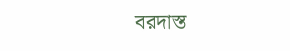বরদাস্ত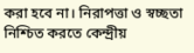করা হবে না। নিরাপত্তা ও স্বচ্ছতা নিশ্চিত করতে কেন্দ্রীয়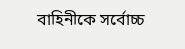বাহিনীকে সর্বোচ্চ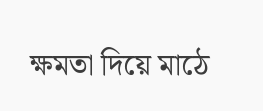ক্ষমতা দিয়ে মাঠে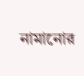নামানোর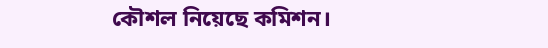কৌশল নিয়েছে কমিশন।